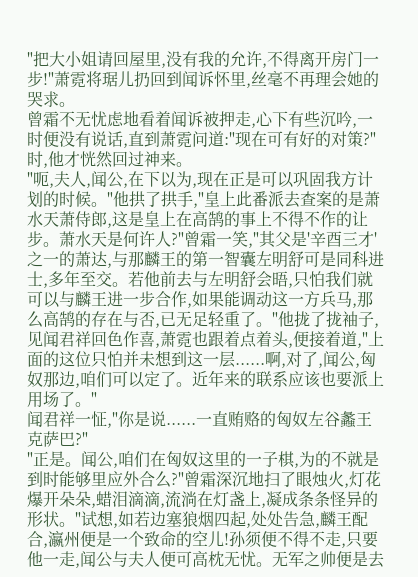"把大小姐请回屋里,没有我的允许,不得离开房门一步!"萧霓将琚儿扔回到闻诉怀里,丝毫不再理会她的哭求。
曾霜不无忧虑地看着闻诉被押走,心下有些沉吟,一时便没有说话,直到萧霓问道:"现在可有好的对策?"时,他才恍然回过神来。
"呃,夫人,闻公,在下以为,现在正是可以巩固我方计划的时候。"他拱了拱手,"皇上此番派去查案的是萧水天萧侍郎,这是皇上在高鹄的事上不得不作的让步。萧水天是何许人?"曾霜一笑,"其父是'辛酉三才'之一的萧达,与那麟王的第一智囊左明舒可是同科进士,多年至交。若他前去与左明舒会晤,只怕我们就可以与麟王进一步合作,如果能调动这一方兵马,那么高鹄的存在与否,已无足轻重了。"他拢了拢袖子,见闻君祥回色作喜,萧霓也跟着点着头,便接着道,"上面的这位只怕并未想到这一层......啊,对了,闻公,匈奴那边,咱们可以定了。近年来的联系应该也要派上用场了。"
闻君祥一怔,"你是说......一直贿赂的匈奴左谷蠡王克萨巴?"
"正是。闻公,咱们在匈奴这里的一子棋,为的不就是到时能够里应外合么?"曾霜深沉地扫了眼烛火,灯花爆开朵朵,蜡泪滴滴,流淌在灯盏上,凝成条条怪异的形状。"试想,如若边塞狼烟四起,处处告急,麟王配合,瀛州便是一个致命的空儿!孙须便不得不走,只要他一走,闻公与夫人便可高枕无忧。无军之帅便是去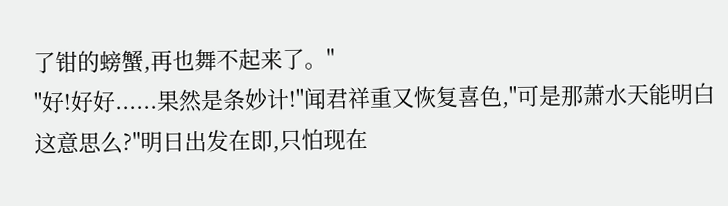了钳的螃蟹,再也舞不起来了。"
"好!好好......果然是条妙计!"闻君祥重又恢复喜色,"可是那萧水天能明白这意思么?"明日出发在即,只怕现在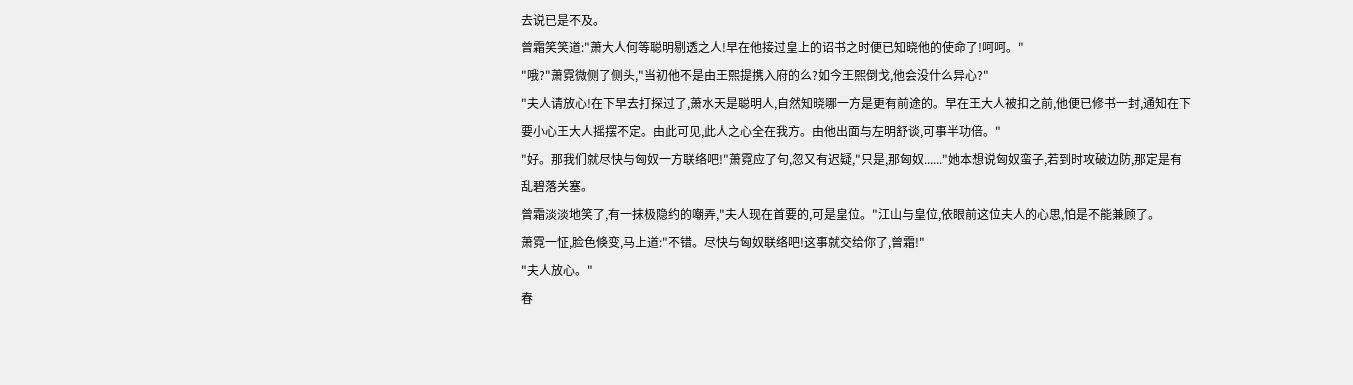去说已是不及。
曾霜笑笑道:"萧大人何等聪明剔透之人!早在他接过皇上的诏书之时便已知晓他的使命了!呵呵。"
"哦?"萧霓微侧了侧头,"当初他不是由王熙提携入府的么?如今王熙倒戈,他会没什么异心?"
"夫人请放心!在下早去打探过了,萧水天是聪明人,自然知晓哪一方是更有前途的。早在王大人被扣之前,他便已修书一封,通知在下要小心王大人摇摆不定。由此可见,此人之心全在我方。由他出面与左明舒谈,可事半功倍。"
"好。那我们就尽快与匈奴一方联络吧!"萧霓应了句,忽又有迟疑,"只是,那匈奴......"她本想说匈奴蛮子,若到时攻破边防,那定是有乱碧落关塞。
曾霜淡淡地笑了,有一抹极隐约的嘲弄,"夫人现在首要的,可是皇位。"江山与皇位,依眼前这位夫人的心思,怕是不能兼顾了。
萧霓一怔,脸色倏变,马上道:"不错。尽快与匈奴联络吧!这事就交给你了,曾霜!"
"夫人放心。"
春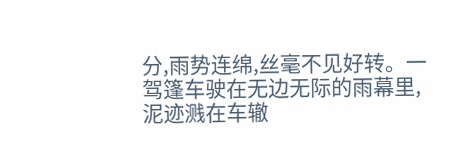分,雨势连绵,丝毫不见好转。一驾篷车驶在无边无际的雨幕里,泥迹溅在车辙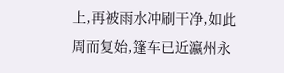上,再被雨水冲刷干净,如此周而复始,篷车已近瀛州永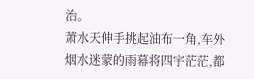治。
萧水天伸手挑起油布一角,车外烟水迷蒙的雨幕将四宇茫茫,都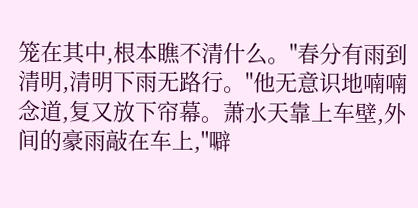笼在其中,根本瞧不清什么。"春分有雨到清明,清明下雨无路行。"他无意识地喃喃念道,复又放下帘幕。萧水天靠上车壁,外间的豪雨敲在车上,"噼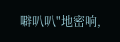噼叭叭"地密响,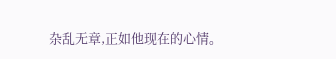杂乱无章,正如他现在的心情。